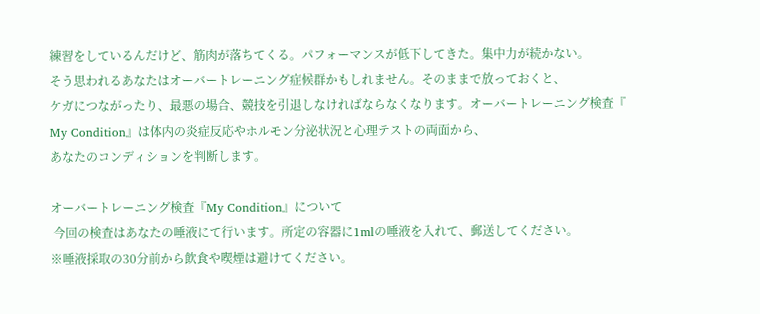練習をしているんだけど、筋肉が落ちてくる。パフォーマンスが低下してきた。集中力が続かない。
そう思われるあなたはオーバートレーニング症候群かもしれません。そのままで放っておくと、
ケガにつながったり、最悪の場合、競技を引退しなければならなくなります。オーバートレーニング検査『
My Condition』は体内の炎症反応やホルモン分泌状況と心理テストの両面から、
あなたのコンディションを判断します。

オーバートレーニング検査『My Condition』について
 今回の検査はあなたの唾液にて行います。所定の容器に1mlの唾液を入れて、郵送してください。
※唾液採取の30分前から飲食や喫煙は避けてください。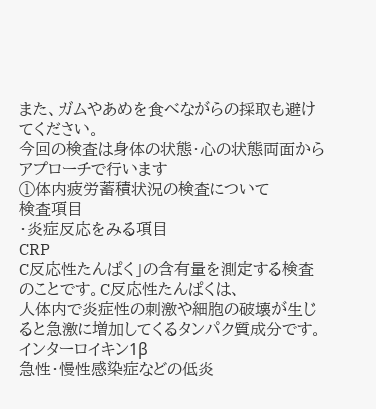また、ガムやあめを食べながらの採取も避けてください。
今回の検査は身体の状態・心の状態両面からアプローチで行います
①体内疲労蓄積状況の検査について
検査項目
・炎症反応をみる項目
CRP
C反応性たんぱく」の含有量を測定する検査のことです。C反応性たんぱくは、
人体内で炎症性の刺激や細胞の破壊が生じると急激に増加してくるタンパク質成分です。
インターロイキン1β
急性・慢性感染症などの低炎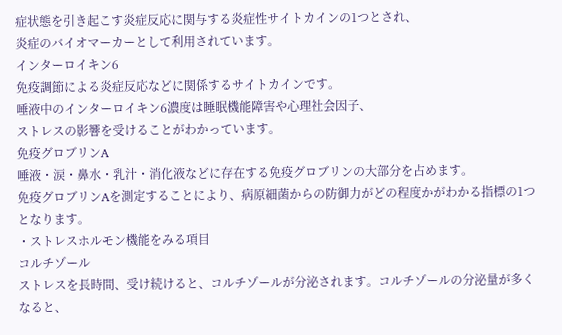症状態を引き起こす炎症反応に関与する炎症性サイトカインの1つとされ、
炎症のバイオマーカーとして利用されています。
インターロイキン6
免疫調節による炎症反応などに関係するサイトカインです。
唾液中のインターロイキン6濃度は睡眠機能障害や心理社会因子、
ストレスの影響を受けることがわかっています。
免疫グロブリンA
唾液・涙・鼻水・乳汁・消化液などに存在する免疫グロブリンの大部分を占めます。
免疫グロブリンAを測定することにより、病原細菌からの防御力がどの程度かがわかる指標の1つとなります。
・ストレスホルモン機能をみる項目
コルチゾール
ストレスを長時間、受け続けると、コルチゾールが分泌されます。コルチゾールの分泌量が多くなると、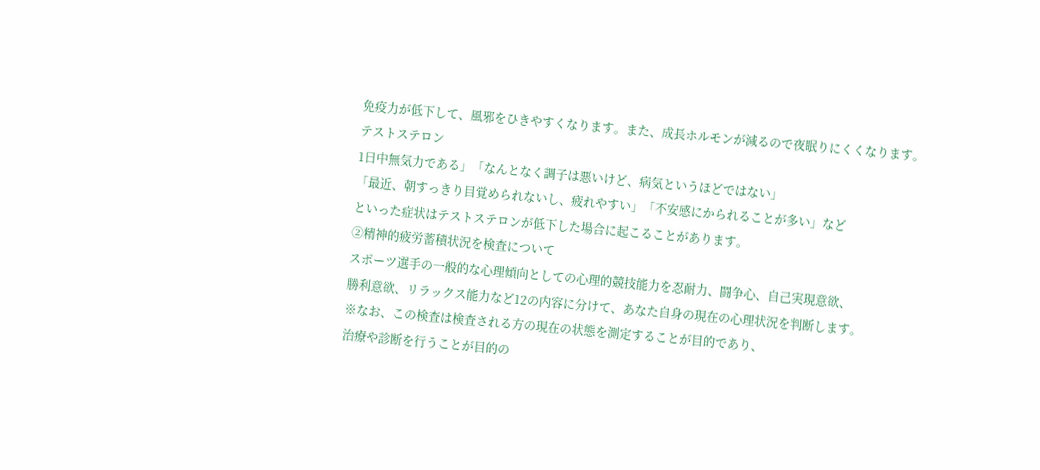免疫力が低下して、風邪をひきやすくなります。また、成長ホルモンが減るので夜眠りにくくなります。
テストステロン
1日中無気力である」「なんとなく調子は悪いけど、病気というほどではない」
「最近、朝すっきり目覚められないし、疲れやすい」「不安感にかられることが多い」など
といった症状はテストステロンが低下した場合に起こることがあります。
②精神的疲労蓄積状況を検査について
スポーツ選手の一般的な心理傾向としての心理的競技能力を忍耐力、闘争心、自己実現意欲、
勝利意欲、リラックス能力など12の内容に分けて、あなた自身の現在の心理状況を判断します。
※なお、この検査は検査される方の現在の状態を測定することが目的であり、
治療や診断を行うことが目的の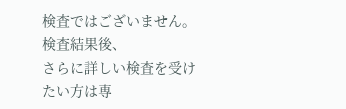検査ではございません。検査結果後、
さらに詳しい検査を受けたい方は専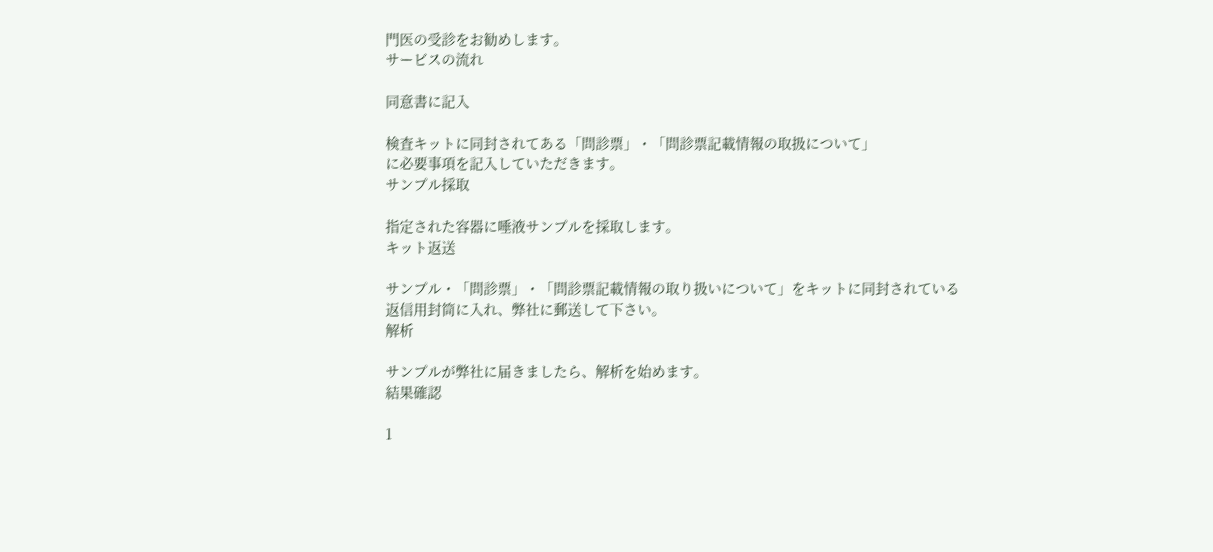門医の受診をお勧めします。
サービスの流れ

同意書に記入

検査キットに同封されてある「問診票」・「問診票記載情報の取扱について」
に必要事項を記入していただきます。
サンプル採取

指定された容器に唾液サンプルを採取します。
キット返送

サンプル・「問診票」・「問診票記載情報の取り扱いについて」をキットに同封されている
返信用封筒に入れ、弊社に郵送して下さい。
解析

サンプルが弊社に届きましたら、解析を始めます。
結果確認

1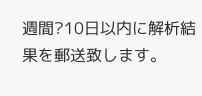週間?10日以内に解析結果を郵送致します。